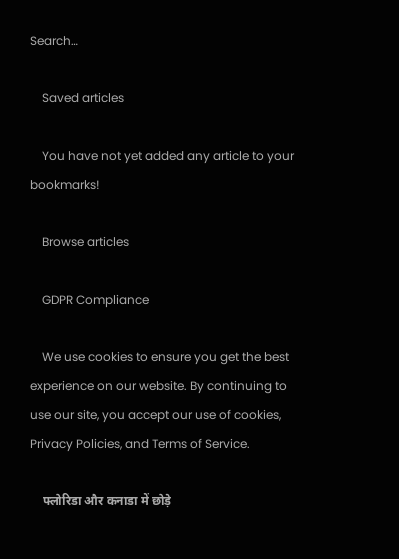Search…

    Saved articles

    You have not yet added any article to your bookmarks!

    Browse articles

    GDPR Compliance

    We use cookies to ensure you get the best experience on our website. By continuing to use our site, you accept our use of cookies, Privacy Policies, and Terms of Service.

    फ्लोरिडा और कनाडा में छोड़े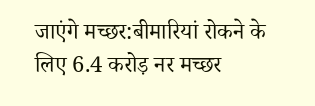जाएंगे मच्छर:बीमारियां रोकने के लिए 6.4 करोड़ नर मच्छर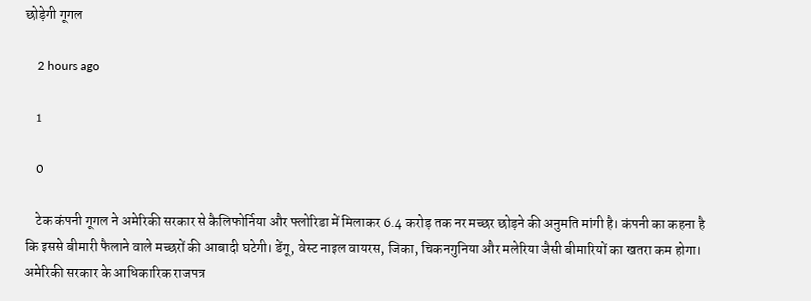छोड़ेगी गूगल

    2 hours ago

    1

    0

    टेक कंपनी गूगल ने अमेरिकी सरकार से कैलिफोर्निया और फ्लोरिडा में मिलाकर 6.4 करोड़ तक नर मच्छर छोड़ने की अनुमति मांगी है। कंपनी का कहना है कि इससे बीमारी फैलाने वाले मच्छरों की आबादी घटेगी। डेंगू, वेस्ट नाइल वायरस, जिका, चिकनगुनिया और मलेरिया जैसी बीमारियों का खतरा कम होगा। अमेरिकी सरकार के आधिकारिक राजपत्र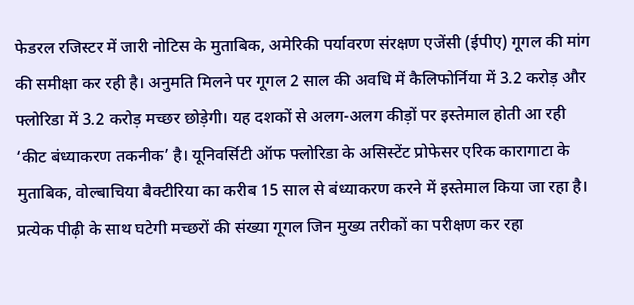फेडरल रजिस्टर में जारी नोटिस के मुताबिक, अमेरिकी पर्यावरण संरक्षण एजेंसी (ईपीए) गूगल की मांग की समीक्षा कर रही है। अनुमति मिलने पर गूगल 2 साल की अवधि में कैलिफोर्निया में 3.2 करोड़ और फ्लोरिडा में 3.2 करोड़ मच्छर छोड़ेगी। यह दशकों से अलग-अलग कीड़ों पर इस्तेमाल होती आ रही ‘कीट बंध्याकरण तकनीक’ है। यूनिवर्सिटी ऑफ फ्लोरिडा के असिस्टेंट प्रोफेसर एरिक कारागाटा के मुताबिक, वोल्बाचिया बैक्टीरिया का करीब 15 साल से बंध्याकरण करने में इस्तेमाल किया जा रहा है। प्रत्येक पीढ़ी के साथ घटेगी मच्छरों की संख्या गूगल जिन मुख्य तरीकों का परीक्षण कर रहा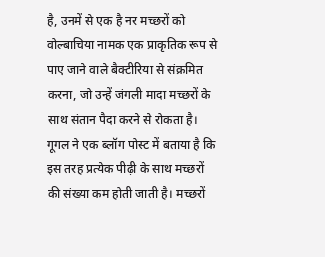है, उनमें से एक है नर मच्छरों को वोल्बाचिया नामक एक प्राकृतिक रूप से पाए जाने वाले बैक्टीरिया से संक्रमित करना, जो उन्हें जंगली मादा मच्छरों के साथ संतान पैदा करने से रोकता है। गूगल ने एक ब्लॉग पोस्ट में बताया है कि इस तरह प्रत्येक पीढ़ी के साथ मच्छरों की संख्या कम होती जाती है। मच्छरों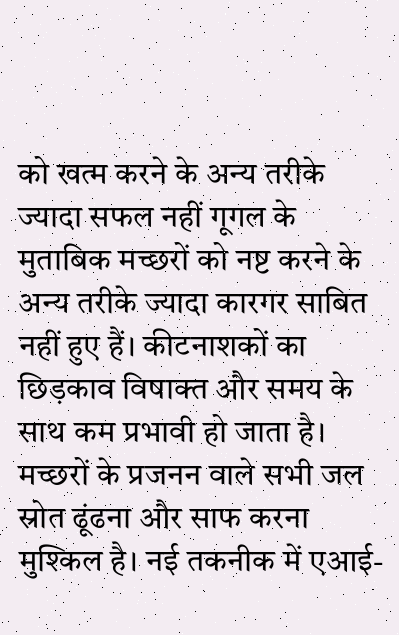को खत्म करने के अन्य तरीके ज्यादा सफल नहीं गूगल के मुताबिक मच्छरों को नष्ट करने के अन्य तरीके ज्यादा कारगर साबित नहीं हुए हैं। कीटनाशकों का छिड़काव विषाक्त और समय के साथ कम प्रभावी हो जाता है। मच्छरों के प्रजनन वाले सभी जल स्रोत ढूंढना और साफ करना मुश्किल है। नई तकनीक में एआई-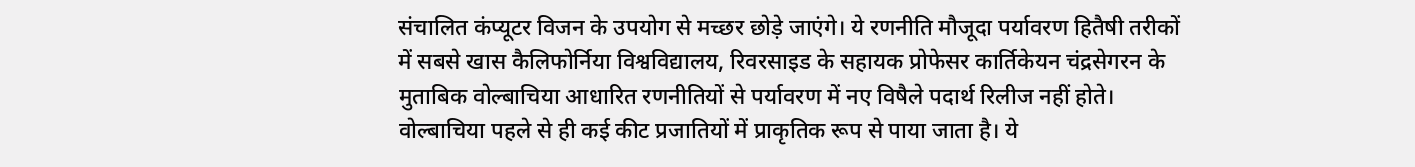संचालित कंप्यूटर विजन के उपयोग से मच्छर छोड़े जाएंगे। ये रणनीति मौजूदा पर्यावरण हितैषी तरीकों में सबसे खास कैलिफोर्निया विश्वविद्यालय, रिवरसाइड के सहायक प्रोफेसर कार्तिकेयन चंद्रसेगरन के मुताबिक वोल्बाचिया आधारित रणनीतियों से पर्यावरण में नए विषैले पदार्थ रिलीज नहीं होते। वोल्बाचिया पहले से ही कई कीट प्रजातियों में प्राकृतिक रूप से पाया जाता है। ये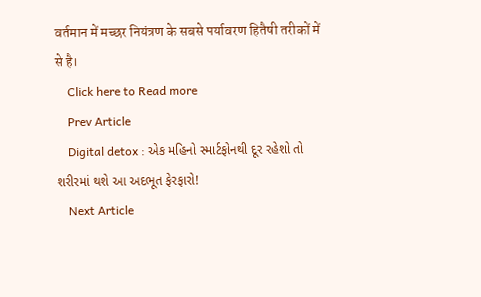वर्तमान में मच्छर नियंत्रण के सबसे पर्यावरण हितैषी तरीकों में से है।
    Click here to Read more
    Prev Article
    Digital detox : એક મહિનો સ્માર્ટફોનથી દૂર રહેશો તો શરીરમાં થશે આ અદભૂત ફેરફારો!
    Next Article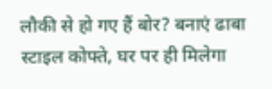लौकी से हो गए हैं बोर? बनाएं ढाबा स्टाइल कोफ्ते, घर पर ही मिलेगा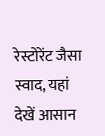रेस्टोरेंट जैसा स्वाद, यहां देखें आसान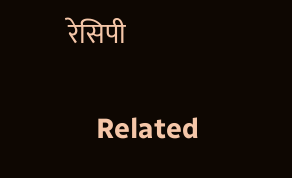रेसिपी

    Related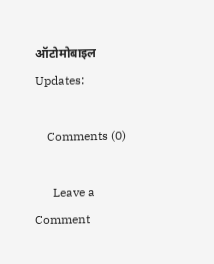ऑटोमोबाइल Updates:

    Comments (0)

      Leave a Comment